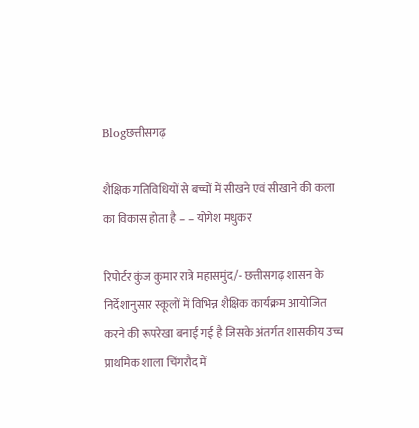Blogछत्तीसगढ़

शैक्षिक गतिविधियों से बच्चों में सीखने एवं सीखाने की कला का विकास होता है – – योगेश मधुकर

रिपोर्टर कुंज कुमार रात्रे महासमुंद/- छत्तीसगढ़ शासन के निर्देशानुसार स्कूलों में विभिन्न शैक्षिक कार्यक्रम आयोजित करने की रूपरेखा बनाई गई है जिसके अंतर्गत शासकीय उच्च प्राथमिक शाला चिंगरौद में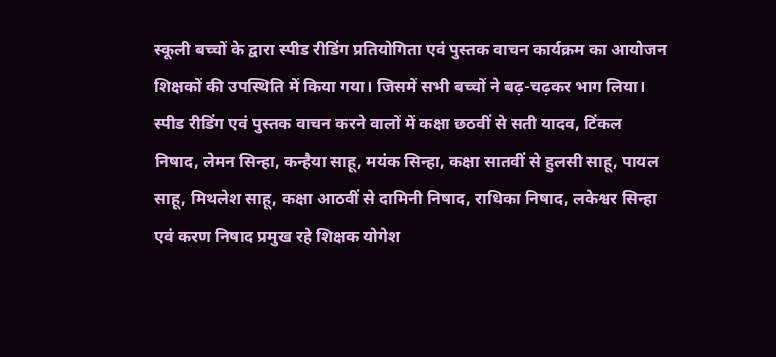स्कूली बच्चों के द्वारा स्पीड रीडिंग प्रतियोगिता एवं पुस्तक वाचन कार्यक्रम का आयोजन शिक्षकों की उपस्थिति में किया गया। जिसमें सभी बच्चों ने बढ़-चढ़कर भाग लिया। स्पीड रीडिंग एवं पुस्तक वाचन करने वालों में कक्षा छठवीं से सती यादव, टिंकल निषाद, लेमन सिन्हा, कन्हैया साहू, मयंक सिन्हा, कक्षा सातवीं से हुलसी साहू, पायल साहू, मिथलेश साहू, कक्षा आठवीं से दामिनी निषाद, राधिका निषाद, लकेश्वर सिन्हा एवं करण निषाद प्रमुख रहे शिक्षक योगेश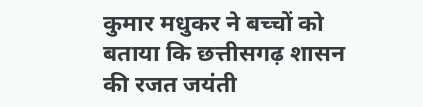कुमार मधुकर ने बच्चों को बताया कि छत्तीसगढ़ शासन की रजत जयंती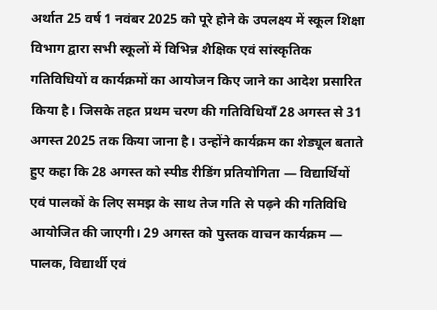अर्थात 25 वर्ष 1 नवंबर 2025 को पूरे होने के उपलक्ष्य में स्कूल शिक्षा विभाग द्वारा सभी स्कूलों में विभिन्न शैक्षिक एवं सांस्कृतिक गतिविधियों व कार्यक्रमों का आयोजन किए जाने का आदेश प्रसारित किया है। जिसके तहत प्रथम चरण की गतिविधियाँ 28 अगस्त से 31 अगस्त 2025 तक किया जाना है। उन्होंने कार्यक्रम का शेड्यूल बताते हुए कहा कि 28 अगस्त को स्पीड रीडिंग प्रतियोगिता — विद्यार्थियों एवं पालकों के लिए समझ के साथ तेज गति से पढ़ने की गतिविधि आयोजित की जाएगी। 29 अगस्त को पुस्तक वाचन कार्यक्रम — पालक, विद्यार्थी एवं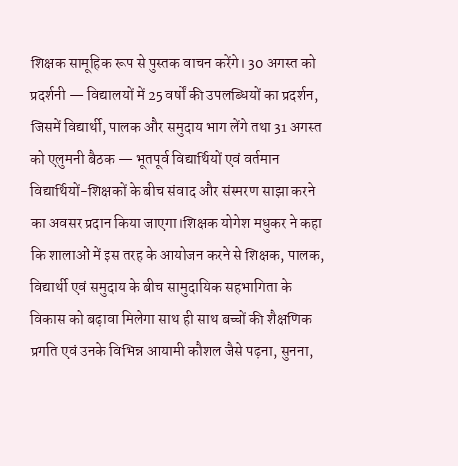शिक्षक सामूहिक रूप से पुस्तक वाचन करेंगे। 30 अगस्त को प्रदर्शनी — विद्यालयों में 25 वर्षों की उपलब्धियों का प्रदर्शन, जिसमें विद्यार्थी, पालक और समुदाय भाग लेंगे तथा 31 अगस्त को एलुमनी बैठक — भूतपूर्व विद्यार्थियों एवं वर्तमान विद्यार्थियों-शिक्षकों के बीच संवाद और संस्मरण साझा करने का अवसर प्रदान किया जाएगा।शिक्षक योगेश मधुकर ने कहा कि शालाओं में इस तरह के आयोजन करने से शिक्षक, पालक, विद्यार्थी एवं समुदाय के बीच सामुदायिक सहभागिता के विकास को बढ़ावा मिलेगा साथ ही साथ बच्चों की शैक्षणिक प्रगति एवं उनके विभिन्न आयामी कौशल जैसे पढ़ना, सुनना,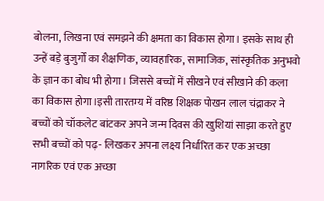बोलना, लिखना एवं समझने की क्षमता का विकास होगा। इसके साथ ही उन्हें बड़े बुजुर्गों का शैक्षणिक, व्यावहारिक, सामाजिक, सांस्कृतिक अनुभवो के ज्ञान का बोध भी होगा। जिससे बच्चों में सीखने एवं सीखाने की कला का विकास होगा।इसी तारतम्य में वरिष्ठ शिक्षक पोखन लाल चंद्राकर ने बच्चों को चॉकलेट बांटकर अपने जन्म दिवस की खुशियां साझा करते हुए सभी बच्चों को पढ़- लिखकर अपना लक्ष्य निर्धारित कर एक अच्छा नागरिक एवं एक अच्छा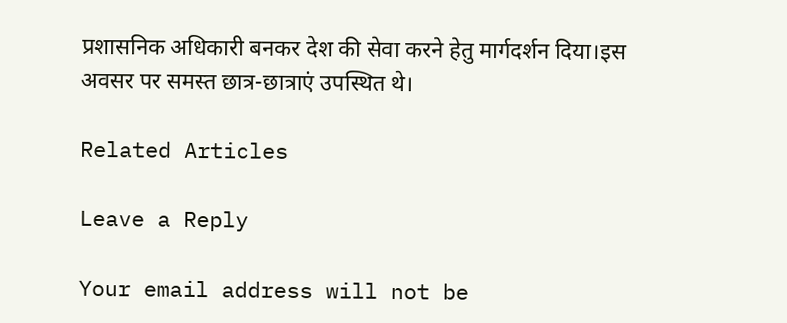प्रशासनिक अधिकारी बनकर देश की सेवा करने हेतु मार्गदर्शन दिया।इस अवसर पर समस्त छात्र-छात्राएं उपस्थित थे।

Related Articles

Leave a Reply

Your email address will not be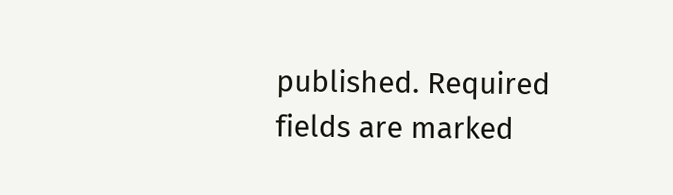published. Required fields are marked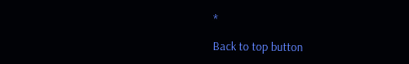*

Back to top button